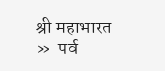श्री महाभारत  »  पर्व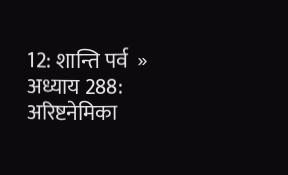12: शान्ति पर्व  »  अध्याय 288: अरिष्टनेमिका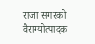राजा सगरको वैराग्योत्पादक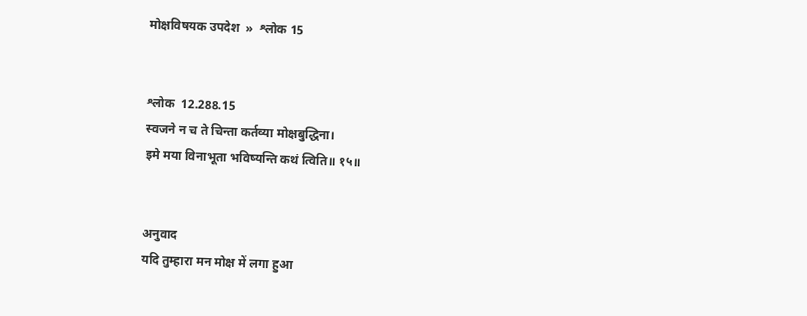मोक्षविषयक उपदेश  »  श्लोक 15


श्लोक  12.288.15
स्वजने न च ते चिन्ता कर्तव्या मोक्षबुद्धिना।
इमे मया विनाभूता भविष्यन्ति कथं त्विति॥ १५॥


अनुवाद
यदि तुम्हारा मन मोक्ष में लगा हुआ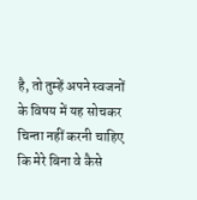है, तो तुम्हें अपने स्वजनों के विषय में यह सोचकर चिन्ता नहीं करनी चाहिए कि मेरे बिना वे कैसे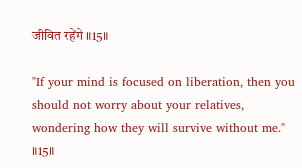जीवित रहेंगे ॥15॥

"If your mind is focused on liberation, then you should not worry about your relatives, wondering how they will survive without me." ॥15॥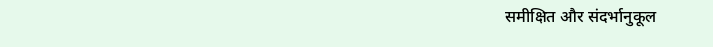समीक्षित और संदर्भानुकूल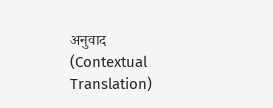अनुवाद (Contextual Translation)